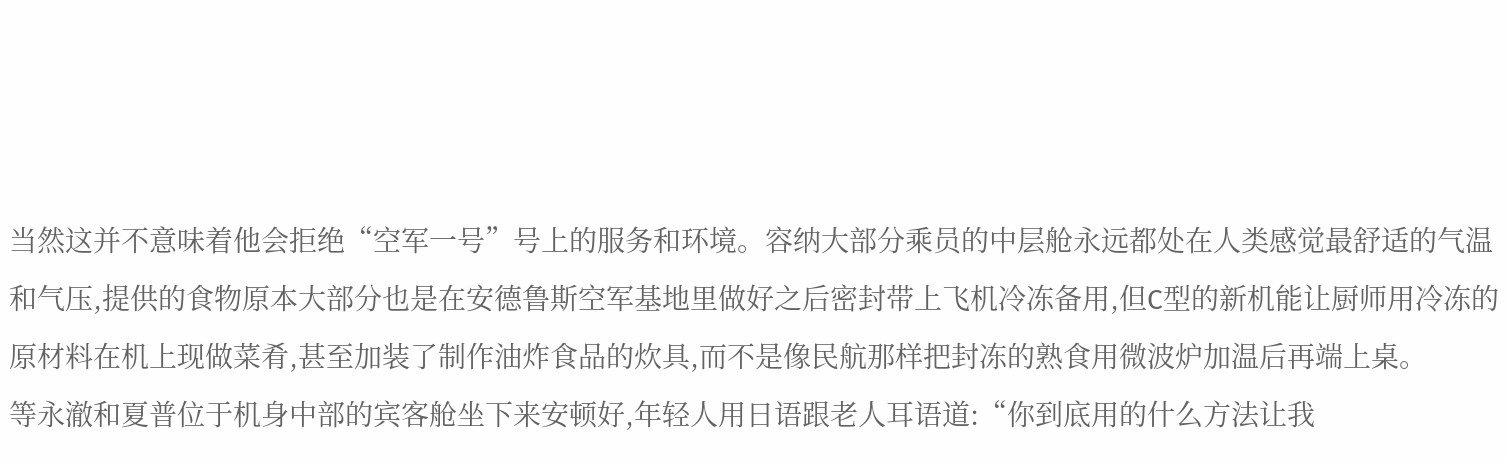当然这并不意味着他会拒绝“空军一号”号上的服务和环境。容纳大部分乘员的中层舱永远都处在人类感觉最舒适的气温和气压,提供的食物原本大部分也是在安德鲁斯空军基地里做好之后密封带上飞机冷冻备用,但C型的新机能让厨师用冷冻的原材料在机上现做菜肴,甚至加装了制作油炸食品的炊具,而不是像民航那样把封冻的熟食用微波炉加温后再端上桌。
等永澈和夏普位于机身中部的宾客舱坐下来安顿好,年轻人用日语跟老人耳语道:“你到底用的什么方法让我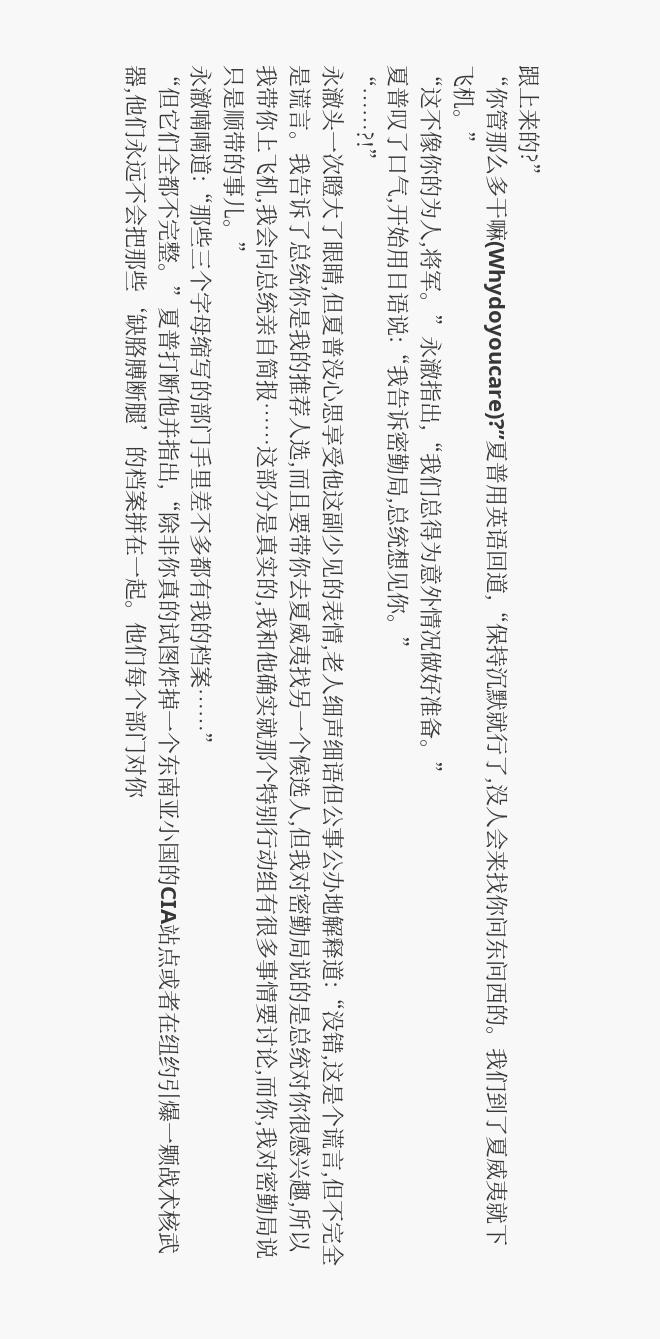跟上来的?”
“你管那么多干嘛(Whydoyoucare)?”夏普用英语回道,“保持沉默就行了,没人会来找你问东问西的。我们到了夏威夷就下飞机。”
“这不像你的为人,将军。”永澈指出,“我们总得为意外情况做好准备。”
夏普叹了口气,开始用日语说:“我告诉密勤局,总统想见你。”
“……?!”
永澈头一次瞪大了眼睛,但夏普没心思享受他这副少见的表情,老人细声细语但公事公办地解释道:“没错,这是个谎言,但不完全是谎言。我告诉了总统你是我的推荐人选,而且要带你去夏威夷找另一个候选人,但我对密勤局说的是总统对你很感兴趣,所以我带你上飞机,我会向总统亲自简报……这部分是真实的,我和他确实就那个特别行动组有很多事情要讨论,而你,我对密勤局说只是顺带的事儿。”
永澈喃喃道:“那些三个字母缩写的部门手里差不多都有我的档案……”
“但它们全都不完整。”夏普打断他并指出,“除非你真的试图炸掉一个东南亚小国的CIA站点或者在纽约引爆一颗战术核武器,他们永远不会把那些‘缺胳膊断腿’的档案拼在一起。他们每个部门对你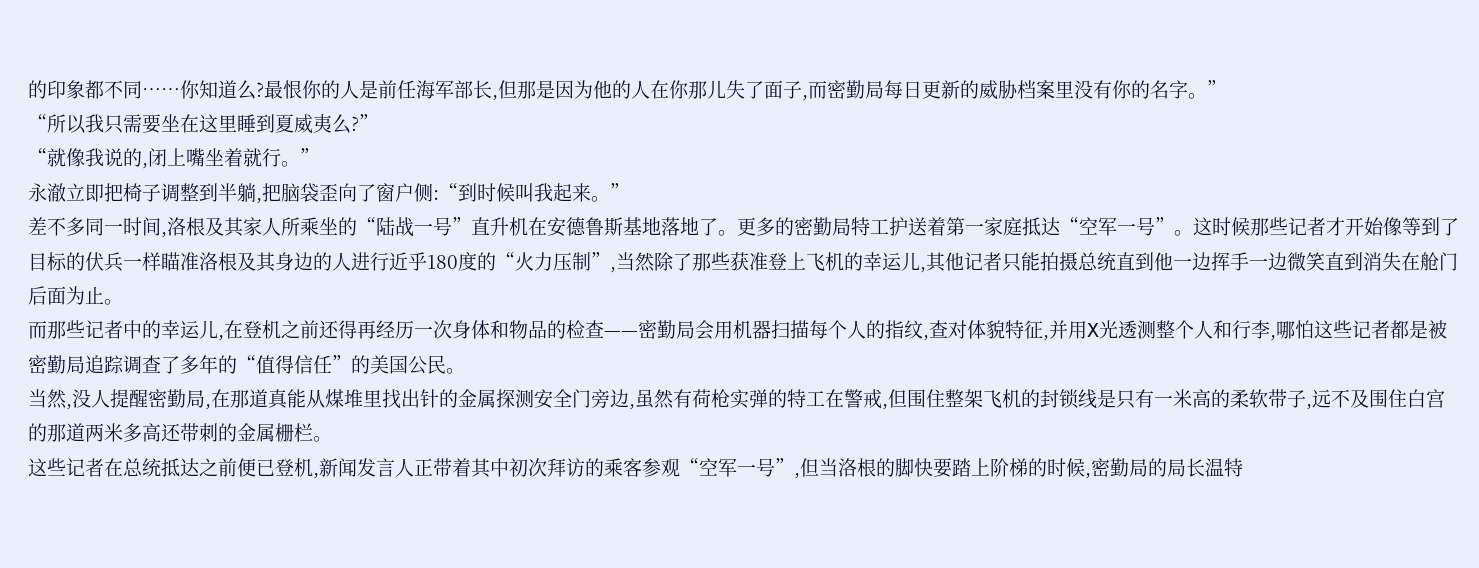的印象都不同……你知道么?最恨你的人是前任海军部长,但那是因为他的人在你那儿失了面子,而密勤局每日更新的威胁档案里没有你的名字。”
“所以我只需要坐在这里睡到夏威夷么?”
“就像我说的,闭上嘴坐着就行。”
永澈立即把椅子调整到半躺,把脑袋歪向了窗户侧:“到时候叫我起来。”
差不多同一时间,洛根及其家人所乘坐的“陆战一号”直升机在安德鲁斯基地落地了。更多的密勤局特工护送着第一家庭抵达“空军一号”。这时候那些记者才开始像等到了目标的伏兵一样瞄准洛根及其身边的人进行近乎180度的“火力压制”,当然除了那些获准登上飞机的幸运儿,其他记者只能拍摄总统直到他一边挥手一边微笑直到消失在舱门后面为止。
而那些记者中的幸运儿,在登机之前还得再经历一次身体和物品的检查——密勤局会用机器扫描每个人的指纹,查对体貌特征,并用X光透测整个人和行李,哪怕这些记者都是被密勤局追踪调查了多年的“值得信任”的美国公民。
当然,没人提醒密勤局,在那道真能从煤堆里找出针的金属探测安全门旁边,虽然有荷枪实弹的特工在警戒,但围住整架飞机的封锁线是只有一米高的柔软带子,远不及围住白宫的那道两米多高还带刺的金属栅栏。
这些记者在总统抵达之前便已登机,新闻发言人正带着其中初次拜访的乘客参观“空军一号”,但当洛根的脚快要踏上阶梯的时候,密勤局的局长温特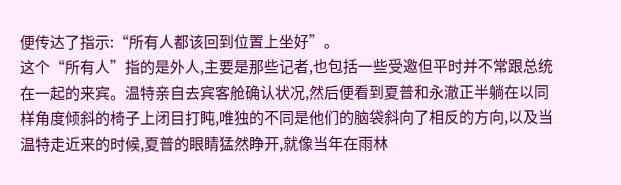便传达了指示:“所有人都该回到位置上坐好”。
这个“所有人”指的是外人,主要是那些记者,也包括一些受邀但平时并不常跟总统在一起的来宾。温特亲自去宾客舱确认状况,然后便看到夏普和永澈正半躺在以同样角度倾斜的椅子上闭目打盹,唯独的不同是他们的脑袋斜向了相反的方向,以及当温特走近来的时候,夏普的眼睛猛然睁开,就像当年在雨林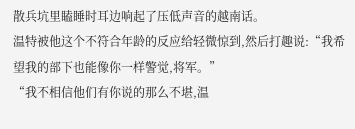散兵坑里瞌睡时耳边响起了压低声音的越南话。
温特被他这个不符合年龄的反应给轻微惊到,然后打趣说:“我希望我的部下也能像你一样警觉,将军。”
“我不相信他们有你说的那么不堪,温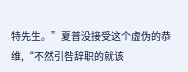特先生。”夏普没接受这个虚伪的恭维,“不然引咎辞职的就该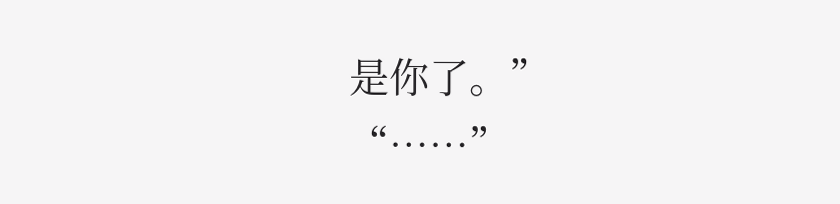是你了。”
“……”